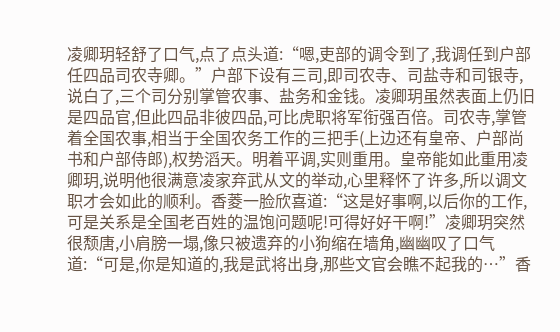凌卿玥轻舒了口气,点了点头道:“嗯,吏部的调令到了,我调任到户部任四品司农寺卿。”户部下设有三司,即司农寺、司盐寺和司银寺,说白了,三个司分别掌管农事、盐务和金钱。凌卿玥虽然表面上仍旧是四品官,但此四品非彼四品,可比虎职将军衔强百倍。司农寺,掌管着全国农事,相当于全国农务工作的三把手(上边还有皇帝、户部尚书和户部侍郎),权势滔天。明着平调,实则重用。皇帝能如此重用凌卿玥,说明他很满意凌家弃武从文的举动,心里释怀了许多,所以调文职才会如此的顺利。香菱一脸欣喜道:“这是好事啊,以后你的工作,可是关系是全国老百姓的温饱问题呢!可得好好干啊!”凌卿玥突然很颓唐,小肩膀一塌,像只被遗弃的小狗缩在墙角,幽幽叹了口气道:“可是,你是知道的,我是武将出身,那些文官会瞧不起我的…”香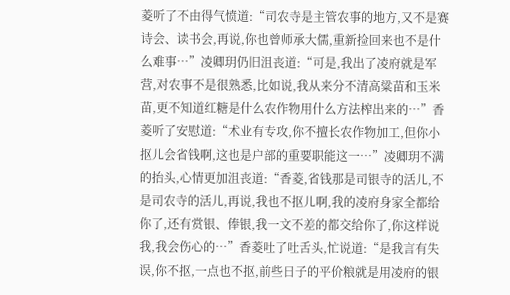菱听了不由得气愤道:“司农寺是主管农事的地方,又不是赛诗会、读书会,再说,你也曾师承大儒,重新捡回来也不是什么难事…”凌卿玥仍旧沮丧道:“可是,我出了凌府就是军营,对农事不是很熟悉,比如说,我从来分不清高粱苗和玉米苗,更不知道红糖是什么农作物用什么方法榨出来的…”香菱听了安慰道:“术业有专攻,你不擅长农作物加工,但你小抠儿会省钱啊,这也是户部的重要职能这一…”凌卿玥不满的抬头,心情更加沮丧道:“香菱,省钱那是司银寺的活儿,不是司农寺的活儿,再说,我也不抠儿啊,我的凌府身家全都给你了,还有赏银、俸银,我一文不差的都交给你了,你这样说我,我会伤心的…”香菱吐了吐舌头,忙说道:“是我言有失误,你不抠,一点也不抠,前些日子的平价粮就是用凌府的银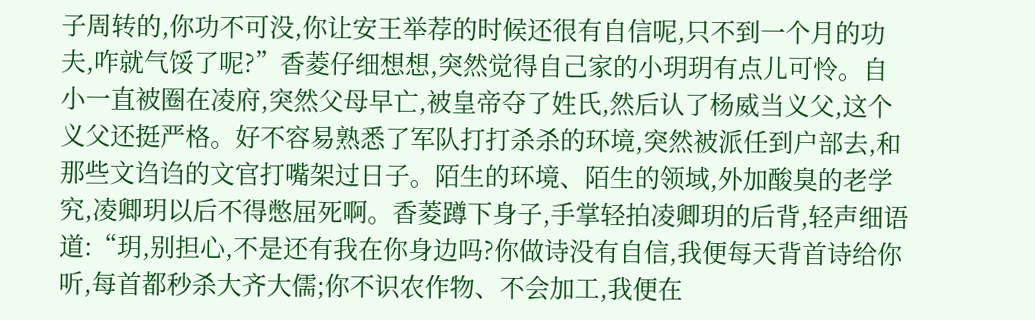子周转的,你功不可没,你让安王举荐的时候还很有自信呢,只不到一个月的功夫,咋就气馁了呢?”香菱仔细想想,突然觉得自己家的小玥玥有点儿可怜。自小一直被圈在凌府,突然父母早亡,被皇帝夺了姓氏,然后认了杨威当义父,这个义父还挺严格。好不容易熟悉了军队打打杀杀的环境,突然被派任到户部去,和那些文诌诌的文官打嘴架过日子。陌生的环境、陌生的领域,外加酸臭的老学究,凌卿玥以后不得憋屈死啊。香菱蹲下身子,手掌轻拍凌卿玥的后背,轻声细语道:“玥,别担心,不是还有我在你身边吗?你做诗没有自信,我便每天背首诗给你听,每首都秒杀大齐大儒;你不识农作物、不会加工,我便在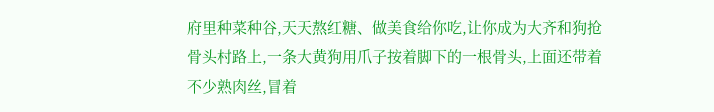府里种菜种谷,天天熬红糖、做美食给你吃,让你成为大齐和狗抢骨头村路上,一条大黄狗用爪子按着脚下的一根骨头,上面还带着不少熟肉丝,冒着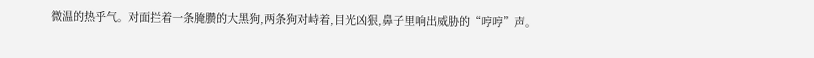微温的热乎气。对面拦着一条腌臜的大黑狗,两条狗对峙着,目光凶狠,鼻子里响出威胁的“哼哼”声。